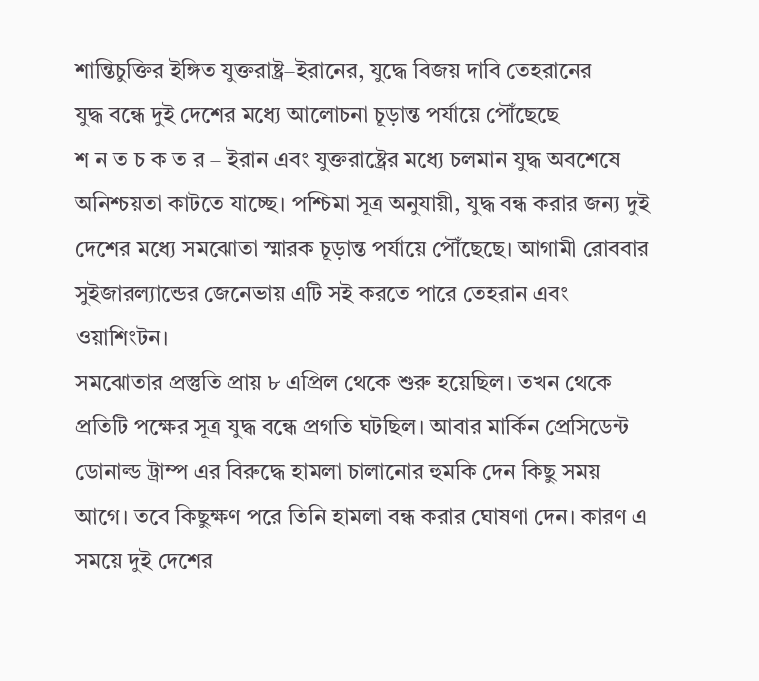শান্তিচুক্তির ইঙ্গিত যুক্তরাষ্ট্র–ইরানের, যুদ্ধে বিজয় দাবি তেহরানের
যুদ্ধ বন্ধে দুই দেশের মধ্যে আলোচনা চূড়ান্ত পর্যায়ে পৌঁছেছে
শ ন ত চ ক ত র – ইরান এবং যুক্তরাষ্ট্রের মধ্যে চলমান যুদ্ধ অবশেষে অনিশ্চয়তা কাটতে যাচ্ছে। পশ্চিমা সূত্র অনুযায়ী, যুদ্ধ বন্ধ করার জন্য দুই দেশের মধ্যে সমঝোতা স্মারক চূড়ান্ত পর্যায়ে পৌঁছেছে। আগামী রোববার সুইজারল্যান্ডের জেনেভায় এটি সই করতে পারে তেহরান এবং ওয়াশিংটন।
সমঝোতার প্রস্তুতি প্রায় ৮ এপ্রিল থেকে শুরু হয়েছিল। তখন থেকে প্রতিটি পক্ষের সূত্র যুদ্ধ বন্ধে প্রগতি ঘটছিল। আবার মার্কিন প্রেসিডেন্ট ডোনাল্ড ট্রাম্প এর বিরুদ্ধে হামলা চালানোর হুমকি দেন কিছু সময় আগে। তবে কিছুক্ষণ পরে তিনি হামলা বন্ধ করার ঘোষণা দেন। কারণ এ সময়ে দুই দেশের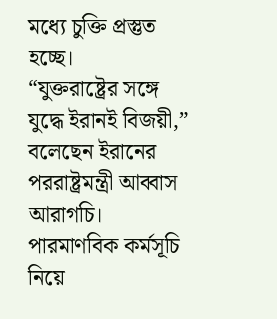মধ্যে চুক্তি প্রস্তুত হচ্ছে।
“যুক্তরাষ্ট্রের সঙ্গে যুদ্ধে ইরানই বিজয়ী,” বলেছেন ইরানের পররাষ্ট্রমন্ত্রী আব্বাস আরাগচি।
পারমাণবিক কর্মসূচি নিয়ে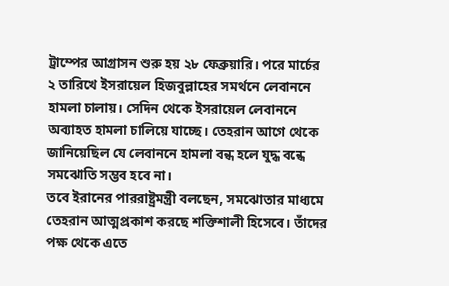ট্রাম্পের আগ্রাসন শুরু হয় ২৮ ফেব্রুয়ারি। পরে মার্চের ২ তারিখে ইসরায়েল হিজবুল্লাহের সমর্থনে লেবাননে হামলা চালায়। সেদিন থেকে ইসরায়েল লেবাননে অব্যাহত হামলা চালিয়ে যাচ্ছে। তেহরান আগে থেকে জানিয়েছিল যে লেবাননে হামলা বন্ধ হলে যুদ্ধ বন্ধে সমঝোতি সম্ভব হবে না।
তবে ইরানের পাররাষ্ট্রমন্ত্রী বলছেন, সমঝোতার মাধ্যমে তেহরান আত্মপ্রকাশ করছে শক্তিশালী হিসেবে। তাঁদের পক্ষ থেকে এতে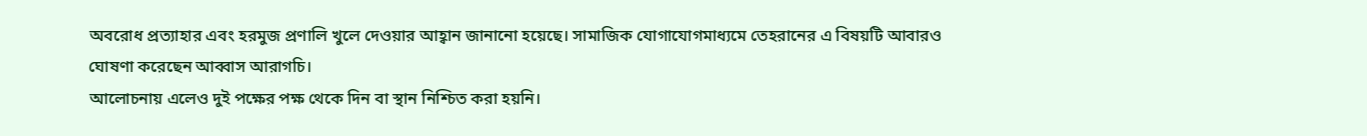অবরোধ প্রত্যাহার এবং হরমুজ প্রণালি খুলে দেওয়ার আহ্বান জানানো হয়েছে। সামাজিক যোগাযোগমাধ্যমে তেহরানের এ বিষয়টি আবারও ঘোষণা করেছেন আব্বাস আরাগচি।
আলোচনায় এলেও দুই পক্ষের পক্ষ থেকে দিন বা স্থান নিশ্চিত করা হয়নি।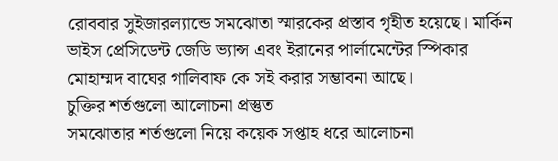রোববার সুইজারল্যান্ডে সমঝোতা স্মারকের প্রস্তাব গৃহীত হয়েছে। মার্কিন ভাইস প্রেসিডেন্ট জেডি ভ্যান্স এবং ইরানের পার্লামেন্টের স্পিকার মোহাম্মদ বাঘের গালিবাফ কে সই করার সম্ভাবনা আছে।
চুক্তির শর্তগুলো আলোচনা প্রস্তুত
সমঝোতার শর্তগুলো নিয়ে কয়েক সপ্তাহ ধরে আলোচনা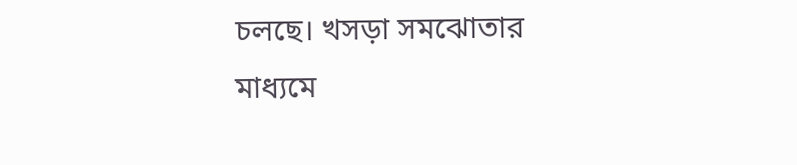চলছে। খসড়া সমঝোতার মাধ্যমে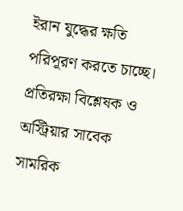ইরান যুদ্ধের ক্ষতি পরিপূরণ করতে চাচ্ছে। প্রতিরক্ষা বিশ্লেষক ও অস্ট্রিয়ার সাবেক সামরিক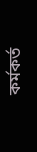কর্মকর্ত